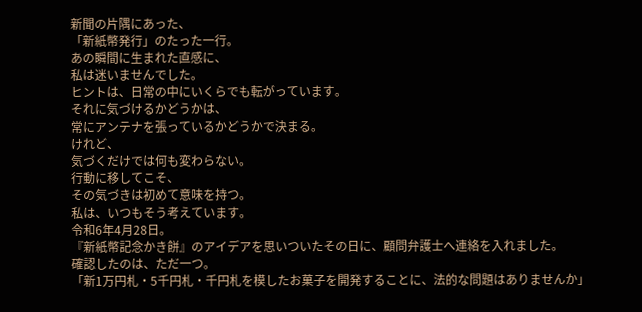新聞の片隅にあった、
「新紙幣発行」のたった一行。
あの瞬間に生まれた直感に、
私は迷いませんでした。
ヒントは、日常の中にいくらでも転がっています。
それに気づけるかどうかは、
常にアンテナを張っているかどうかで決まる。
けれど、
気づくだけでは何も変わらない。
行動に移してこそ、
その気づきは初めて意味を持つ。
私は、いつもそう考えています。
令和6年4月28日。
『新紙幣記念かき餅』のアイデアを思いついたその日に、顧問弁護士へ連絡を入れました。
確認したのは、ただ一つ。
「新1万円札・5千円札・千円札を模したお菓子を開発することに、法的な問題はありませんか」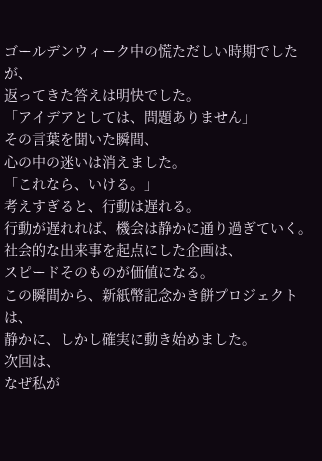ゴールデンウィーク中の慌ただしい時期でしたが、
返ってきた答えは明快でした。
「アイデアとしては、問題ありません」
その言葉を聞いた瞬間、
心の中の迷いは消えました。
「これなら、いける。」
考えすぎると、行動は遅れる。
行動が遅れれば、機会は静かに通り過ぎていく。
社会的な出来事を起点にした企画は、
スピードそのものが価値になる。
この瞬間から、新紙幣記念かき餅プロジェクトは、
静かに、しかし確実に動き始めました。
次回は、
なぜ私が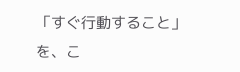「すぐ行動すること」を、こ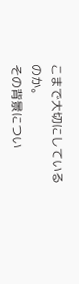こまで大切にしているのか。
その背景につい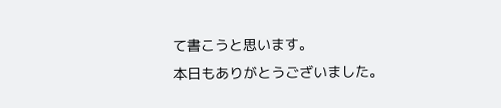て書こうと思います。
本日もありがとうございました。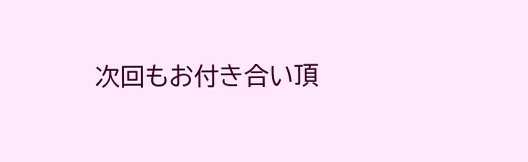次回もお付き合い頂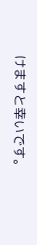けますと幸いです。